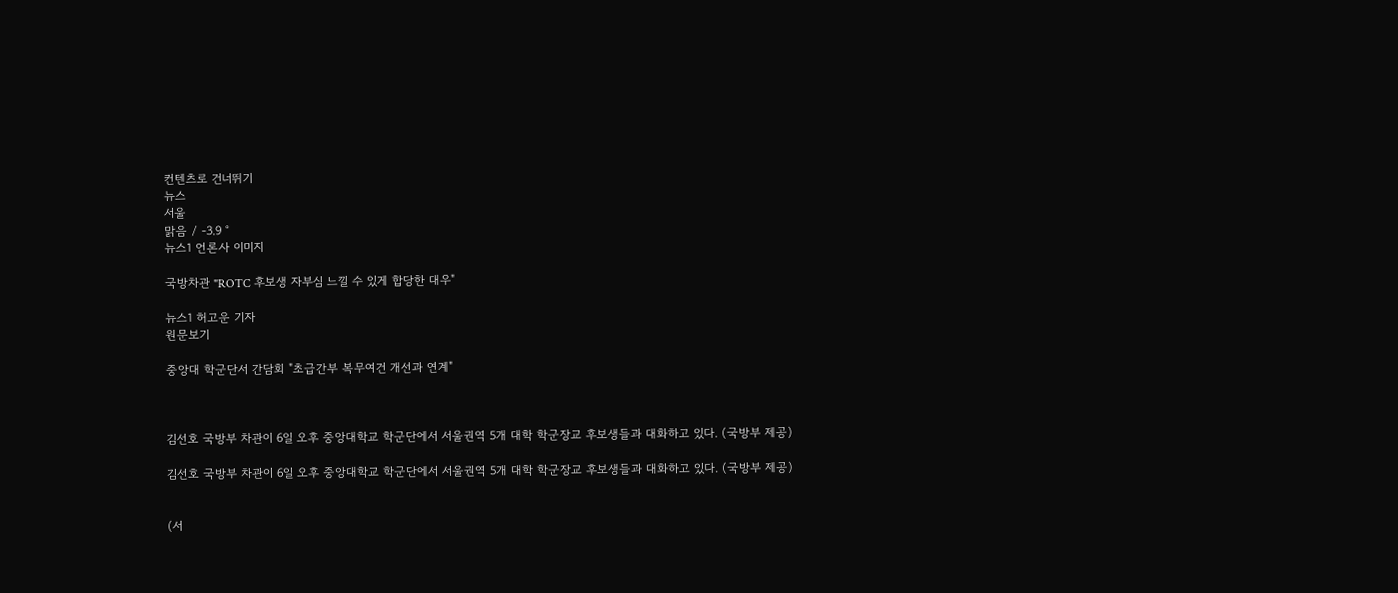컨텐츠로 건너뛰기
뉴스
서울
맑음 / -3.9 °
뉴스1 언론사 이미지

국방차관 "ROTC 후보생 자부심 느낄 수 있게 합당한 대우"

뉴스1 허고운 기자
원문보기

중앙대 학군단서 간담회 "초급간부 복무여건 개선과 연계"



김선호 국방부 차관이 6일 오후 중앙대학교 학군단에서 서울권역 5개 대학 학군장교 후보생들과 대화하고 있다. (국방부 제공)

김선호 국방부 차관이 6일 오후 중앙대학교 학군단에서 서울권역 5개 대학 학군장교 후보생들과 대화하고 있다. (국방부 제공)


(서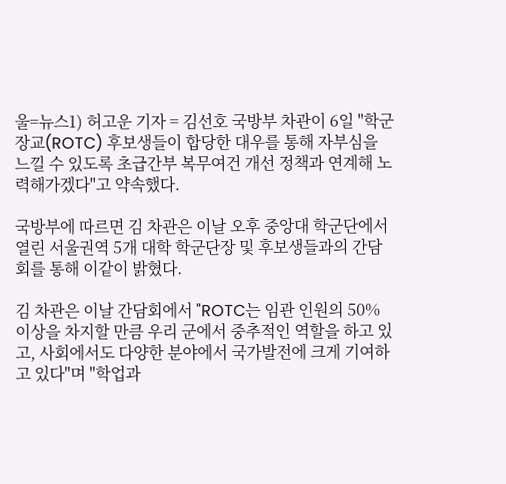울=뉴스1) 허고운 기자 = 김선호 국방부 차관이 6일 "학군장교(ROTC) 후보생들이 합당한 대우를 통해 자부심을 느낄 수 있도록 초급간부 복무여건 개선 정책과 연계해 노력해가겠다"고 약속했다.

국방부에 따르면 김 차관은 이날 오후 중앙대 학군단에서 열린 서울권역 5개 대학 학군단장 및 후보생들과의 간담회를 통해 이같이 밝혔다.

김 차관은 이날 간담회에서 "ROTC는 임관 인원의 50% 이상을 차지할 만큼 우리 군에서 중추적인 역할을 하고 있고, 사회에서도 다양한 분야에서 국가발전에 크게 기여하고 있다"며 "학업과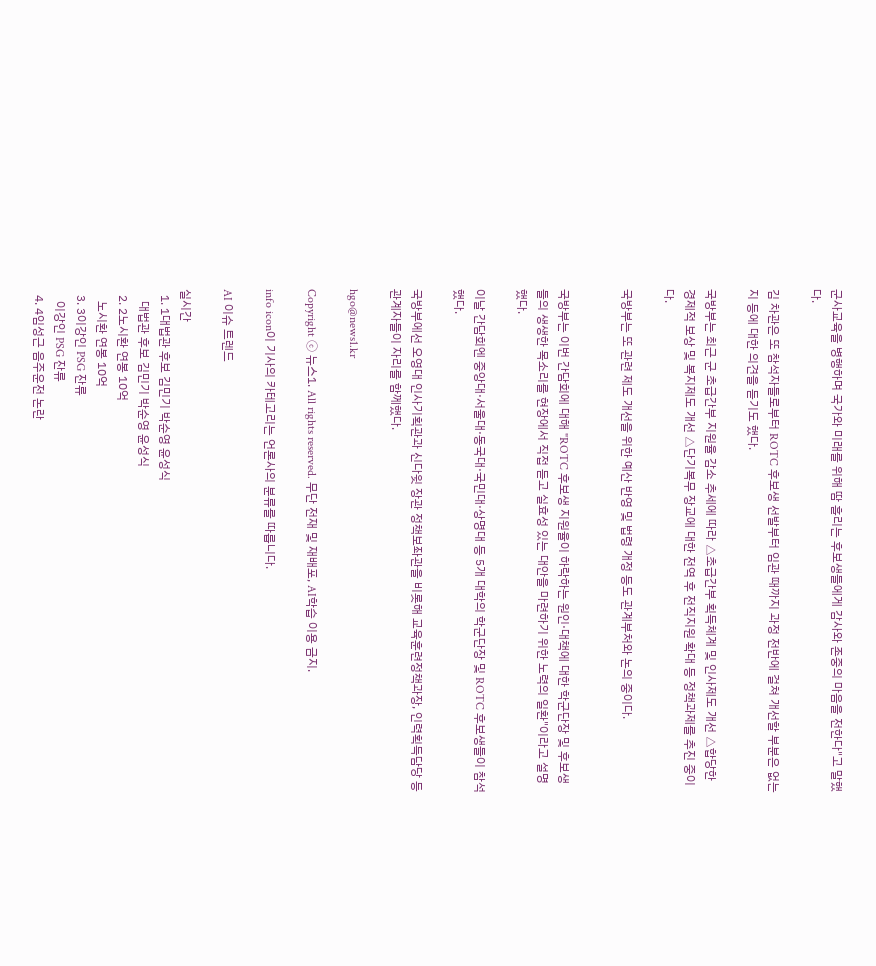군사교육을 병행하며 국가와 미래를 위해 땀 흘리는 후보생들에게 감사와 존중의 마음을 전한다"고 말했다.

김 차관은 또 참석자들로부터 ROTC 후보생 선발부터 임관 때까지 과정 전반에 걸쳐 개선할 부분은 없는지 등에 대한 의견을 듣기도 했다.

국방부는 최근 군 초급간부 지원율 감소 추세에 따라 △초급간부 획득체계 및 인사제도 개선 △합당한 경제적 보상 및 복지제도 개선 △단기복무 장교에 대한 전역 후 전직지원 확대 등 정책과제를 추진 중이다.

국방부는 또 관련 제도 개선을 위한 예산 반영 및 법령 개정 등도 관계부처와 논의 중이다.


국방부는 이번 간담회에 대해 "ROTC 후보생 지원율이 하락하는 원인·대책에 대한 학군단장 및 후보생들의 생생한 목소리를 현장에서 직접 듣고 실효성 있는 대안을 마련하기 위한 노력의 일환"이라고 설명했다.

이날 간담회엔 중앙대·서울대·동국대·국민대·상명대 등 5개 대학의 학군단장 및 ROTC 후보생들이 참석했다.

국방부에선 오영대 인사기획관과 신다윗 장관 정책보좌관을 비롯해 교육훈련정책과장, 인력획득담당 등 관계자들이 자리를 함께했다.

hgo@news1.kr

Copyright ⓒ 뉴스1. All rights reserved. 무단 전재 및 재배포, AI학습 이용 금지.

info icon이 기사의 카테고리는 언론사의 분류를 따릅니다.

AI 이슈 트렌드

실시간
  1. 1대법관 후보 김민기 박순영 윤성식
    대법관 후보 김민기 박순영 윤성식
  2. 2노시환 연봉 10억
    노시환 연봉 10억
  3. 3이강인 PSG 잔류
    이강인 PSG 잔류
  4. 4임성근 음주운전 논란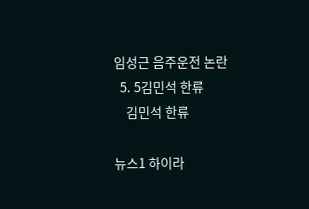임성근 음주운전 논란
  5. 5김민석 한류
    김민석 한류

뉴스1 하이라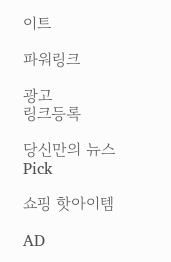이트

파워링크

광고
링크등록

당신만의 뉴스 Pick

쇼핑 핫아이템

AD